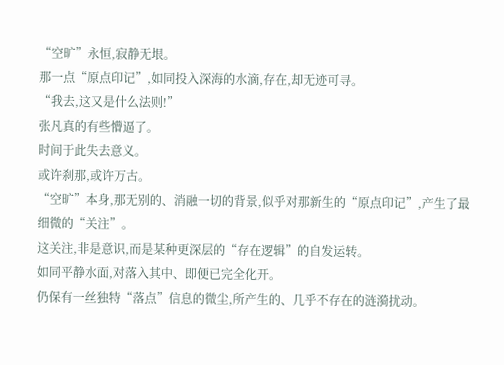“空旷”永恒,寂静无垠。
那一点“原点印记”,如同投入深海的水滴,存在,却无迹可寻。
“我去,这又是什么法则!”
张凡真的有些懵逼了。
时间于此失去意义。
或许刹那,或许万古。
“空旷”本身,那无别的、消融一切的背景,似乎对那新生的“原点印记”,产生了最细微的“关注”。
这关注,非是意识,而是某种更深层的“存在逻辑”的自发运转。
如同平静水面,对落入其中、即便已完全化开。
仍保有一丝独特“落点”信息的微尘,所产生的、几乎不存在的涟漪扰动。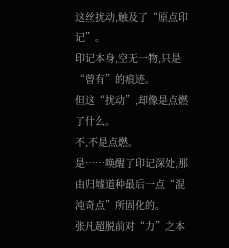这丝扰动,触及了“原点印记”。
印记本身,空无一物,只是“曾有”的痕迹。
但这“扰动”,却像是点燃了什么。
不,不是点燃。
是……唤醒了印记深处,那由归墟道种最后一点“混沌奇点”所固化的。
张凡超脱前对“力”之本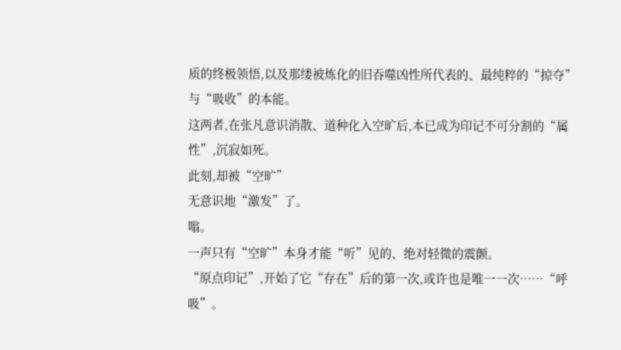质的终极领悟,以及那缕被炼化的旧吞噬凶性所代表的、最纯粹的“掠夺”与“吸收”的本能。
这两者,在张凡意识消散、道种化入空旷后,本已成为印记不可分割的“属性”,沉寂如死。
此刻,却被“空旷”
无意识地“激发”了。
嗡。
一声只有“空旷”本身才能“听”见的、绝对轻微的震颤。
“原点印记”,开始了它“存在”后的第一次,或许也是唯一一次……“呼吸”。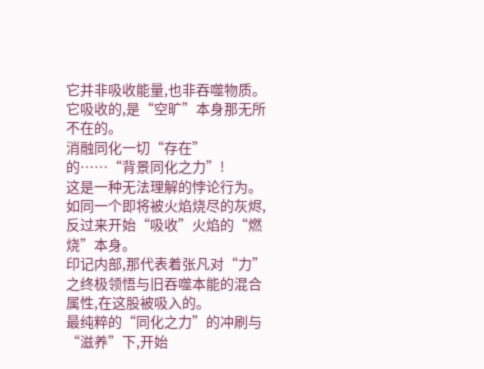它并非吸收能量,也非吞噬物质。
它吸收的,是“空旷”本身那无所不在的。
消融同化一切“存在”的……“背景同化之力”!
这是一种无法理解的悖论行为。
如同一个即将被火焰烧尽的灰烬,反过来开始“吸收”火焰的“燃烧”本身。
印记内部,那代表着张凡对“力”之终极领悟与旧吞噬本能的混合属性,在这股被吸入的。
最纯粹的“同化之力”的冲刷与“滋养”下,开始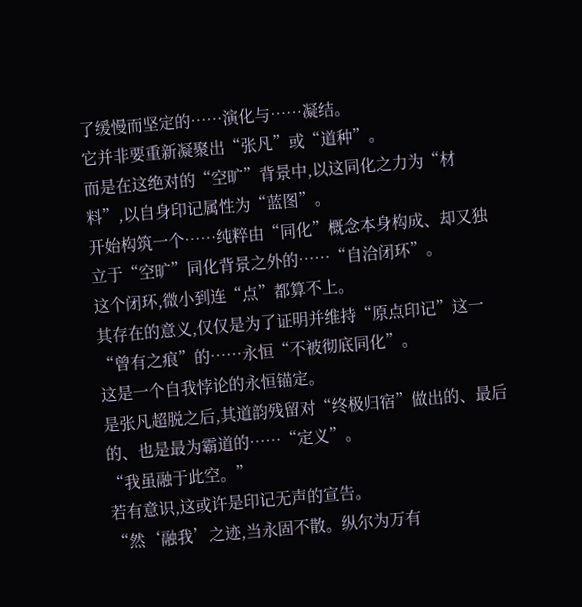了缓慢而坚定的……演化与……凝结。
它并非要重新凝聚出“张凡”或“道种”。
而是在这绝对的“空旷”背景中,以这同化之力为“材料”,以自身印记属性为“蓝图”。
开始构筑一个……纯粹由“同化”概念本身构成、却又独立于“空旷”同化背景之外的……“自洽闭环”。
这个闭环,微小到连“点”都算不上。
其存在的意义,仅仅是为了证明并维持“原点印记”这一“曾有之痕”的……永恒“不被彻底同化”。
这是一个自我悖论的永恒锚定。
是张凡超脱之后,其道韵残留对“终极归宿”做出的、最后的、也是最为霸道的……“定义”。
“我虽融于此空。”
若有意识,这或许是印记无声的宣告。
“然‘融我’之迹,当永固不散。纵尔为万有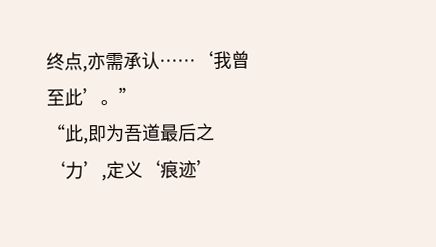终点,亦需承认……‘我曾至此’。”
“此,即为吾道最后之‘力’,定义‘痕迹’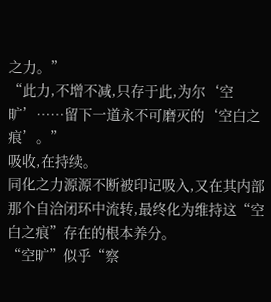之力。”
“此力,不增不减,只存于此,为尔‘空旷’……留下一道永不可磨灭的‘空白之痕’。”
吸收,在持续。
同化之力源源不断被印记吸入,又在其内部那个自洽闭环中流转,最终化为维持这“空白之痕”存在的根本养分。
“空旷”似乎“察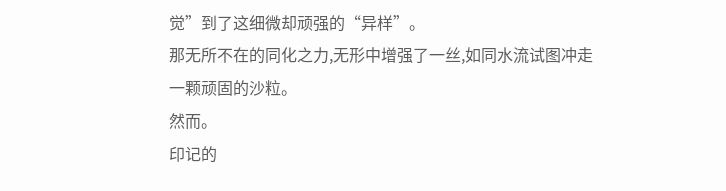觉”到了这细微却顽强的“异样”。
那无所不在的同化之力,无形中增强了一丝,如同水流试图冲走一颗顽固的沙粒。
然而。
印记的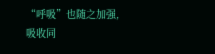“呼吸”也随之加强,吸收同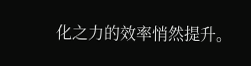化之力的效率悄然提升。